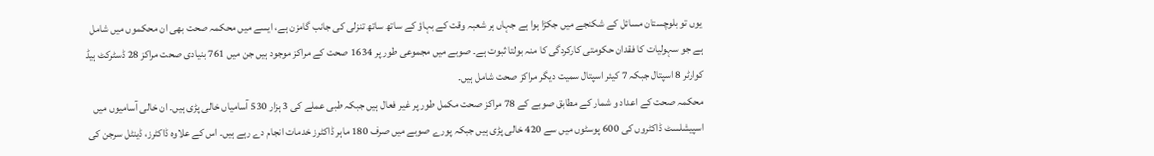یوں تو بلوچستان مسائل کے شکنجے میں جکڑا ہوا ہے جہاں ہر شعبہ وقت کے بہاؤ کے ساتھ ساتھ تنزلی کی جانب گامزن ہے، ایسے میں محکمہ صحت بھی ان محکموں میں شامل ہے جو سہولیات کا فقدان حکومتی کارکردگی کا منہ بولتا ثبوت ہے۔ صوبے میں مجموعی طور پر 1634 صحت کے مراکز موجود ہیں جن میں 761 بنیادی صحت مراکز 28 ڈسٹرکٹ ہیڈ کوارٹر 8 اسپتال جبکہ 7 کیئر اسپتال سمیت دیگر مراکز صحت شامل ہیں۔
محکمہ صحت کے اعداد و شمار کے مطابق صوبے کے 78 مراکز صحت مکمل طور پر غیر فعال ہیں جبکہ طبی عملے کی 3 ہزار 530 آسامیاں خالی پڑی ہیں۔ ان خالی آسامیوں میں اسپیشلسٹ ڈاکٹروں کی 600 پوسٹوں میں سے 420 خالی پڑی ہیں جبکہ پورے صوبے میں صرف 180 ماہر ڈاکٹرز خدمات انجام دے رہے ہیں۔ اس کے علاوہ ڈاکٹرز، ڈینٹل سرجن کی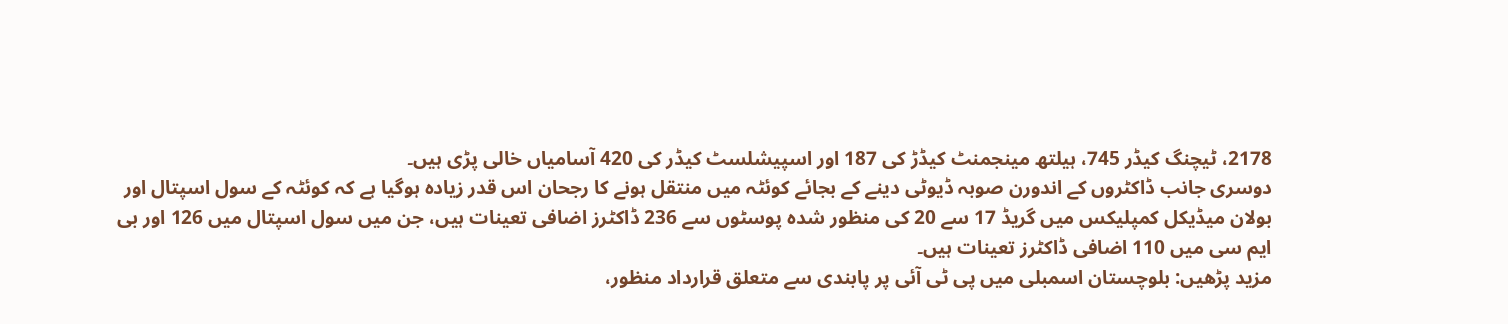2178، ٹیچنگ کیڈر 745، ہیلتھ مینجمنٹ کیڈڑ کی 187 اور اسپیشلسٹ کیڈر کی 420 آسامیاں خالی پڑی ہیں۔
دوسری جانب ڈاکٹروں کے اندورن صوبہ ڈیوٹی دینے کے بجائے کوئٹہ میں منتقل ہونے کا رجحان اس قدر زیادہ ہوگیا ہے کہ کوئٹہ کے سول اسپتال اور بولان میڈیکل کمپلیکس میں گریڈ 17 سے 20 کی منظور شدہ پوسٹوں سے 236 ڈاکٹرز اضافی تعینات ہیں، جن میں سول اسپتال میں 126 اور بی ایم سی میں 110 اضافی ڈاکٹرز تعینات ہیں۔
مزید پڑھیں: بلوچستان اسمبلی میں پی ٹی آئی پر پابندی سے متعلق قرارداد منظور،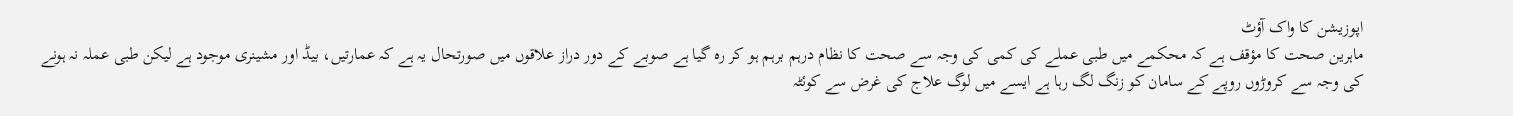اپوزیشن کا واک آؤٹ
ماہرین صحت کا مؤقف ہے کہ محکمے میں طبی عملے کی کمی کی وجہ سے صحت کا نظام درہم برہم ہو کر رہ گیا ہے صوبے کے دور دراز علاقوں میں صورتحال یہ ہے کہ عمارتیں، بیڈ اور مشینری موجود ہے لیکن طبی عملہ نہ ہونے کی وجہ سے کروڑوں روپے کے سامان کو زنگ لگ رہا ہے ایسے میں لوگ علاج کی غرض سے کوئٹہ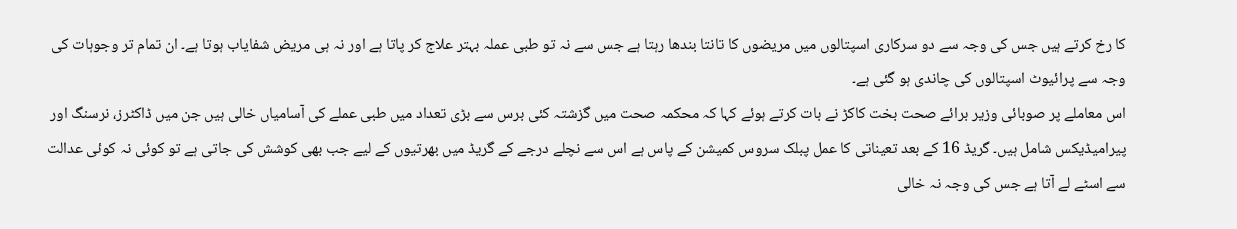کا رخ کرتے ہیں جس کی وجہ سے دو سرکاری اسپتالوں میں مریضوں کا تانتا بندھا رہتا ہے جس سے نہ تو طبی عملہ بہتر علاج کر پاتا ہے اور نہ ہی مریض شفایاب ہوتا ہے۔ ان تمام تر وجوہات کی وجہ سے پرائیوٹ اسپتالوں کی چاندی ہو گئی ہے۔
اس معاملے پر صوبائی وزیر برائے صحت بخت کاکڑ نے بات کرتے ہوئے کہا کہ محکمہ صحت میں گزشتہ کئی برس سے بڑی تعداد میں طبی عملے کی آسامیاں خالی ہیں جن میں ڈاکٹرز، نرسنگ اور پیرامیڈیکس شامل ہیں۔ گریڈ 16 کے بعد تعیناتی کا عمل پبلک سروس کمیشن کے پاس ہے اس سے نچلے درجے کے گریڈ میں بھرتیوں کے لیے جب بھی کوشش کی جاتی ہے تو کوئی نہ کوئی عدالت سے اسٹے لے آتا ہے جس کی وجہ نہ خالی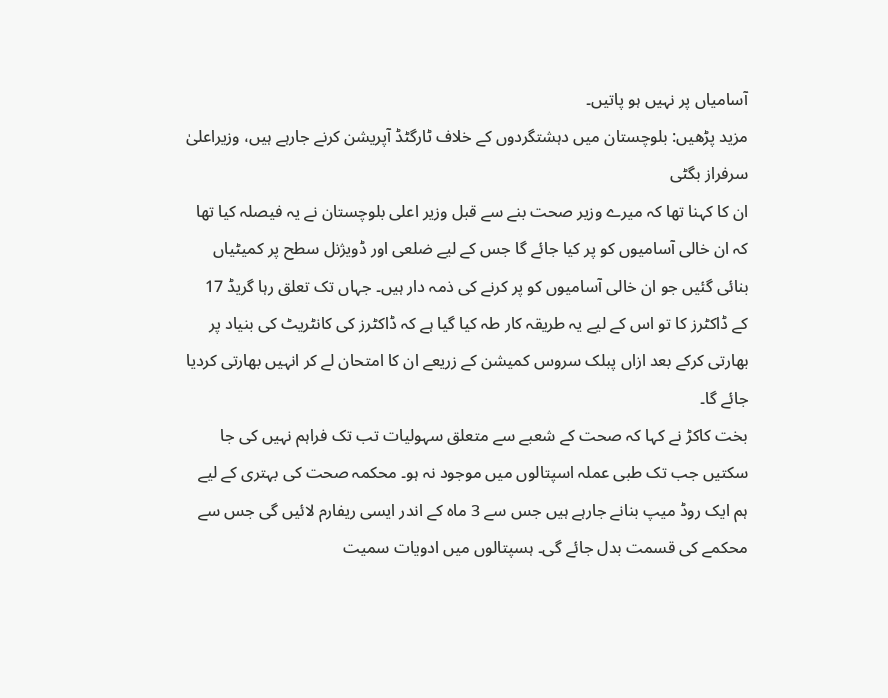آسامیاں پر نہیں ہو پاتیں۔
مزید پڑھیں: بلوچستان میں دہشتگردوں کے خلاف ٹارگٹڈ آپریشن کرنے جارہے ہیں، وزیراعلیٰ سرفراز بگٹی
ان کا کہنا تھا کہ میرے وزیر صحت بنے سے قبل وزیر اعلی بلوچستان نے یہ فیصلہ کیا تھا کہ ان خالی آسامیوں کو پر کیا جائے گا جس کے لیے ضلعی اور ڈویژنل سطح پر کمیٹیاں بنائی گئیں جو ان خالی آسامیوں کو پر کرنے کی ذمہ دار ہیں۔ جہاں تک تعلق رہا گریڈ 17 کے ڈاکٹرز کا تو اس کے لیے یہ طریقہ کار طہ کیا گیا ہے کہ ڈاکٹرز کی کانٹریٹ کی بنیاد پر بھارتی کرکے بعد ازاں پبلک سروس کمیشن کے زریعے ان کا امتحان لے کر انہیں بھارتی کردیا جائے گا۔
بخت کاکڑ نے کہا کہ صحت کے شعبے سے متعلق سہولیات تب تک فراہم نہیں کی جا سکتیں جب تک طبی عملہ اسپتالوں میں موجود نہ ہو۔ محکمہ صحت کی بہتری کے لیے ہم ایک روڈ میپ بنانے جارہے ہیں جس سے 3 ماہ کے اندر ایسی ریفارم لائیں گی جس سے محکمے کی قسمت بدل جائے گی۔ ہسپتالوں میں ادویات سمیت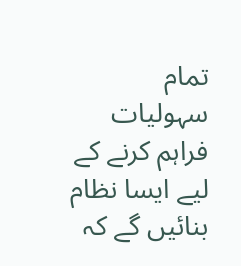تمام سہولیات فراہم کرنے کے لیے ایسا نظام بنائیں گے کہ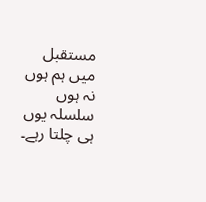مستقبل میں ہم ہوں نہ ہوں سلسلہ یوں ہی چلتا رہے۔